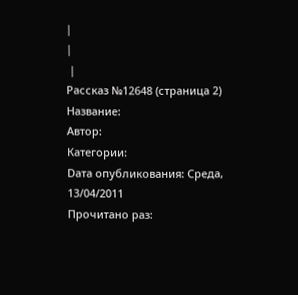|
|
 |
Рассказ №12648 (страница 2)
Название:
Автор:
Категории:
Dата опубликования: Среда, 13/04/2011
Прочитано раз: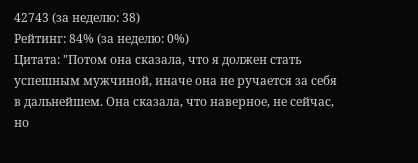42743 (за неделю: 38)
Рейтинг: 84% (за неделю: 0%)
Цитата: "Потом она сказала, что я должен стать успешным мужчиной, иначе она не ручается за себя в дальнейшем. Она сказала, что наверное, не сейчас, но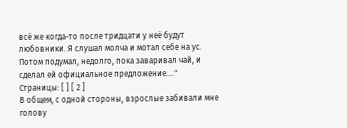всё же когда-то после тридцати у неё будут любовники. Я слушал молча и мотал себе на ус. Потом подумал, недолго, пока заваривал чай, и сделал ей официальное предложение...."
Страницы: [ ] [ 2 ]
В общем, с одной стороны, взрослые забивали мне голову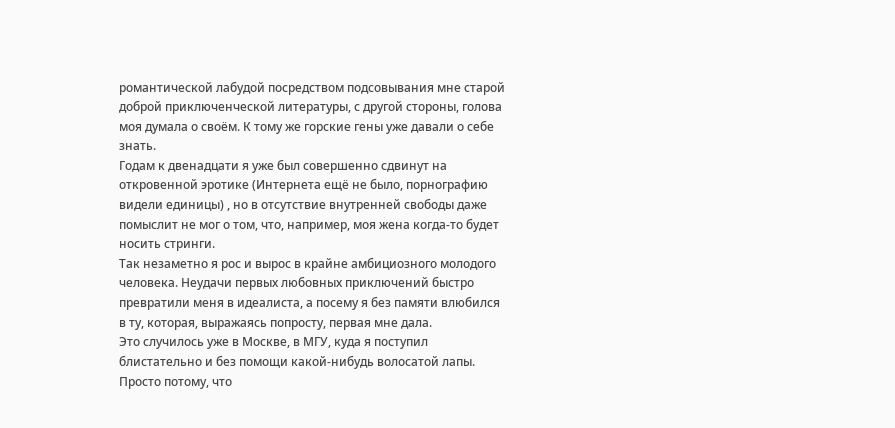романтической лабудой посредством подсовывания мне старой доброй приключенческой литературы, с другой стороны, голова моя думала о своём. К тому же горские гены уже давали о себе знать.
Годам к двенадцати я уже был совершенно сдвинут на откровенной эротике (Интернета ещё не было, порнографию видели единицы) , но в отсутствие внутренней свободы даже помыслит не мог о том, что, например, моя жена когда-то будет носить стринги.
Так незаметно я рос и вырос в крайне амбициозного молодого человека. Неудачи первых любовных приключений быстро превратили меня в идеалиста, а посему я без памяти влюбился в ту, которая, выражаясь попросту, первая мне дала.
Это случилось уже в Москве, в МГУ, куда я поступил блистательно и без помощи какой-нибудь волосатой лапы. Просто потому, что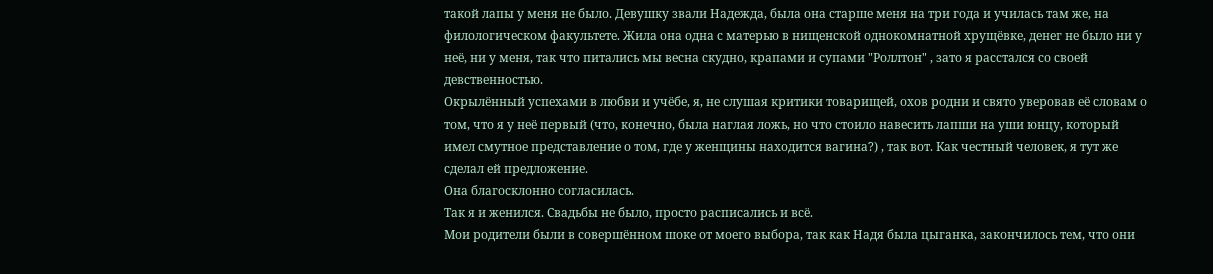такой лапы у меня не было. Девушку звали Надежда, была она старше меня на три года и училась там же, на филологическом факультете. Жила она одна с матерью в нищенской однокомнатной хрущёвке, денег не было ни у неё, ни у меня, так что питались мы весна скудно, крапами и супами "Роллтон" , зато я расстался со своей девственностью.
Окрылённый успехами в любви и учёбе, я, не слушая критики товарищей, охов родни и свято уверовав её словам о том, что я у неё первый (что, конечно, была наглая ложь, но что стоило навесить лапши на уши юнцу, который имел смутное представление о том, где у женщины находится вагина?) , так вот. Как честный человек, я тут же сделал ей предложение.
Она благосклонно согласилась.
Так я и женился. Свадьбы не было, просто расписались и всё.
Мои родители были в совершённом шоке от моего выбора, так как Надя была цыганка, закончилось тем, что они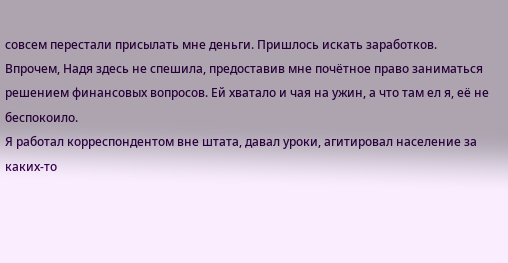совсем перестали присылать мне деньги. Пришлось искать заработков.
Впрочем, Надя здесь не спешила, предоставив мне почётное право заниматься решением финансовых вопросов. Ей хватало и чая на ужин, а что там ел я, её не беспокоило.
Я работал корреспондентом вне штата, давал уроки, агитировал население за каких-то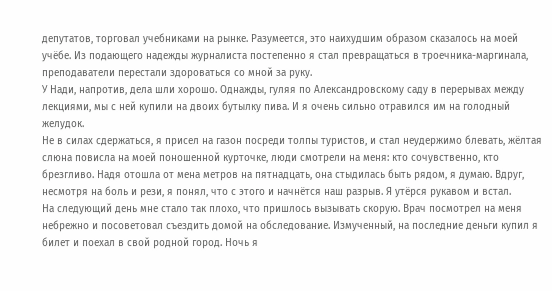депутатов, торговал учебниками на рынке. Разумеется, это наихудшим образом сказалось на моей учёбе. Из подающего надежды журналиста постепенно я стал превращаться в троечника-маргинала, преподаватели перестали здороваться со мной за руку.
У Нади, напротив, дела шли хорошо. Однажды, гуляя по Александровскому саду в перерывах между лекциями, мы с ней купили на двоих бутылку пива. И я очень сильно отравился им на голодный желудок.
Не в силах сдержаться, я присел на газон посреди толпы туристов, и стал неудержимо блевать, жёлтая слюна повисла на моей поношенной курточке, люди смотрели на меня: кто сочувственно, кто брезгливо. Надя отошла от мена метров на пятнадцать, она стыдилась быть рядом, я думаю. Вдруг, несмотря на боль и рези, я понял, что с этого и начнётся наш разрыв. Я утёрся рукавом и встал.
На следующий день мне стало так плохо, что пришлось вызывать скорую. Врач посмотрел на меня небрежно и посоветовал съездить домой на обследование. Измученный, на последние деньги купил я билет и поехал в свой родной город. Ночь я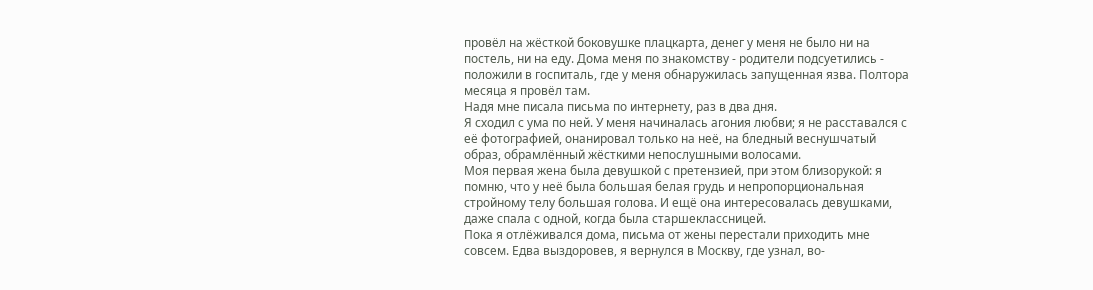провёл на жёсткой боковушке плацкарта, денег у меня не было ни на постель, ни на еду. Дома меня по знакомству - родители подсуетились - положили в госпиталь, где у меня обнаружилась запущенная язва. Полтора месяца я провёл там.
Надя мне писала письма по интернету, раз в два дня.
Я сходил с ума по ней. У меня начиналась агония любви; я не расставался с её фотографией, онанировал только на неё, на бледный веснушчатый образ, обрамлённый жёсткими непослушными волосами.
Моя первая жена была девушкой с претензией, при этом близорукой: я помню, что у неё была большая белая грудь и непропорциональная стройному телу большая голова. И ещё она интересовалась девушками, даже спала с одной, когда была старшеклассницей.
Пока я отлёживался дома, письма от жены перестали приходить мне совсем. Едва выздоровев, я вернулся в Москву, где узнал, во-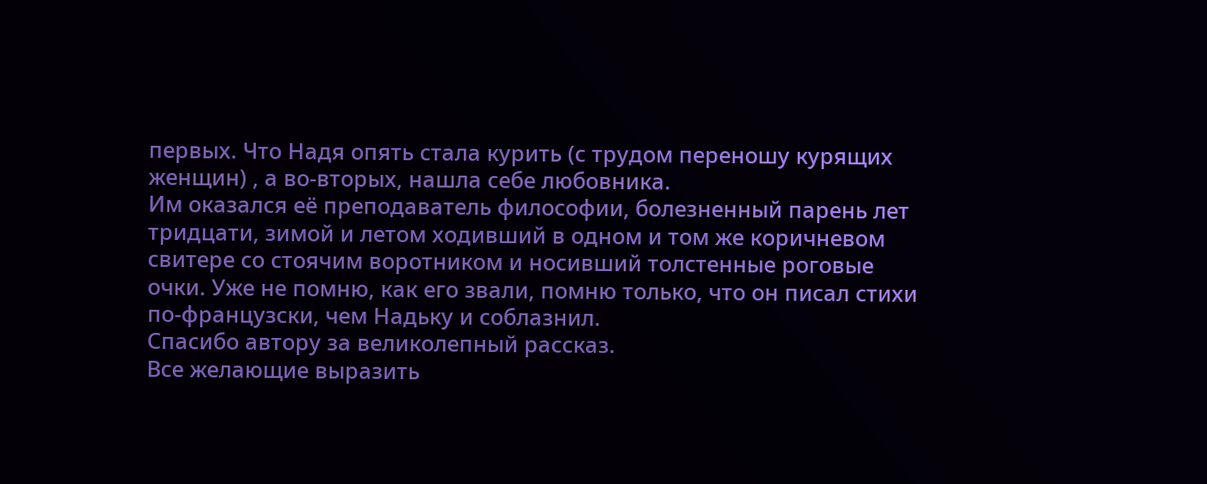первых. Что Надя опять стала курить (с трудом переношу курящих женщин) , а во-вторых, нашла себе любовника.
Им оказался её преподаватель философии, болезненный парень лет тридцати, зимой и летом ходивший в одном и том же коричневом свитере со стоячим воротником и носивший толстенные роговые очки. Уже не помню, как его звали, помню только, что он писал стихи по-французски, чем Надьку и соблазнил.
Спасибо автору за великолепный рассказ.
Все желающие выразить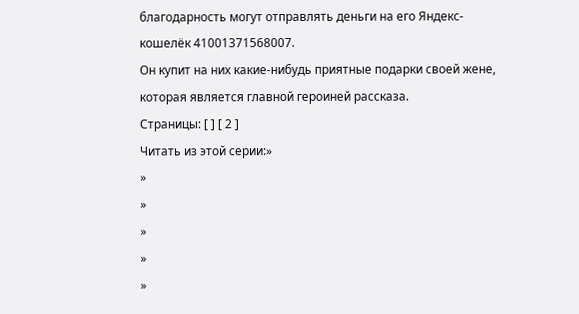благодарность могут отправлять деньги на его Яндекс-кошелёк 41001371568007.
Он купит на них какие-нибудь приятные подарки своей жене, которая является главной героиней рассказа.
Страницы: [ ] [ 2 ]
Читать из этой серии:»
»
»
»
»
»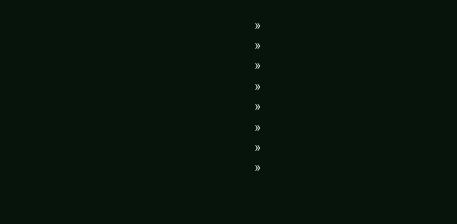»
»
»
»
»
»
»
»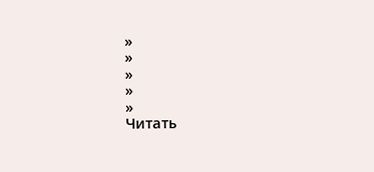»
»
»
»
»
Читать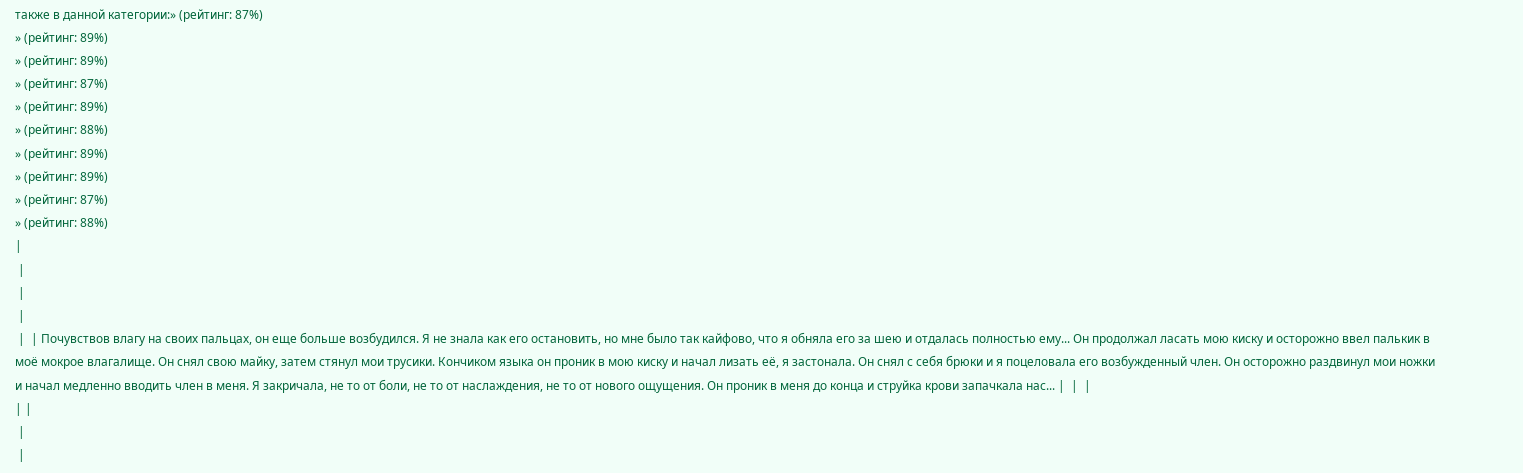также в данной категории:» (рейтинг: 87%)
» (рейтинг: 89%)
» (рейтинг: 89%)
» (рейтинг: 87%)
» (рейтинг: 89%)
» (рейтинг: 88%)
» (рейтинг: 89%)
» (рейтинг: 89%)
» (рейтинг: 87%)
» (рейтинг: 88%)
|
 |
 |
 |
 |  | Почувствов влагу на своих пальцах, он еще больше возбудился. Я не знала как его остановить, но мне было так кайфово, что я обняла его за шею и отдалась полностью ему... Он продолжал ласать мою киску и осторожно ввел палькик в моё мокрое влагалище. Он снял свою майку, затем стянул мои трусики. Кончиком языка он проник в мою киску и начал лизать её, я застонала. Он снял с себя брюки и я поцеловала его возбужденный член. Он осторожно раздвинул мои ножки и начал медленно вводить член в меня. Я закричала, не то от боли, не то от наслаждения, не то от нового ощущения. Он проник в меня до конца и струйка крови запачкала нас... |  |  |
| |
 |
 |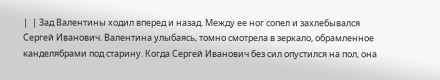|  | Зад Валентины ходил вперед и назад. Между ее ног сопел и захлебывался Сергей Иванович. Валентина улыбаясь, томно смотрела в зеркало, обрамленное канделябрами под старину. Когда Сергей Иванович без сил опустился на пол, она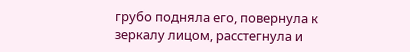грубо подняла его, повернула к зеркалу лицом, расстегнула и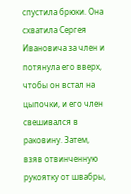спустила брюки. Она схватила Сергея Ивановича за член и потянула его вверх, чтобы он встал на цыпочки, и его член свешивался в раковину. Затем, взяв отвинченную рукоятку от швабры,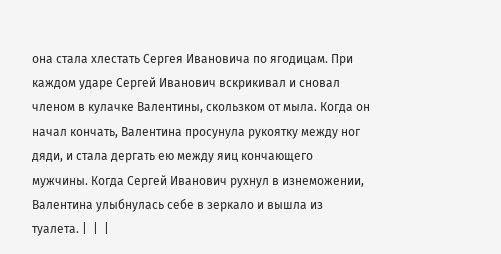она стала хлестать Сергея Ивановича по ягодицам. При каждом ударе Сергей Иванович вскрикивал и сновал членом в кулачке Валентины, скользком от мыла. Когда он начал кончать, Валентина просунула рукоятку между ног дяди, и стала дергать ею между яиц кончающего мужчины. Когда Сергей Иванович рухнул в изнеможении, Валентина улыбнулась себе в зеркало и вышла из туалета. |  |  |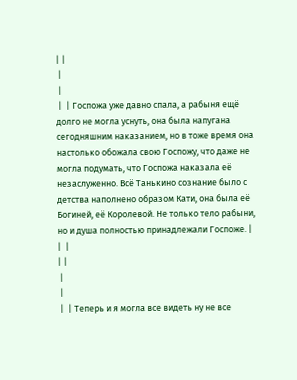| |
 |
 |
 |  | Госпожа уже давно спала, а рабыня ещё долго не могла уснуть, она была напугана сегодняшним наказанием, но в тоже время она настолько обожала свою Госпожу, что даже не могла подумать, что Госпожа наказала её незаслуженно. Всё Танькино сознание было с детства наполнено образом Кати, она была её Богиней, её Королевой. Не только тело рабыни, но и душа полностью принадлежали Госпоже. |  |  |
| |
 |
 |
 |  | Теперь и я могла все видеть ну не все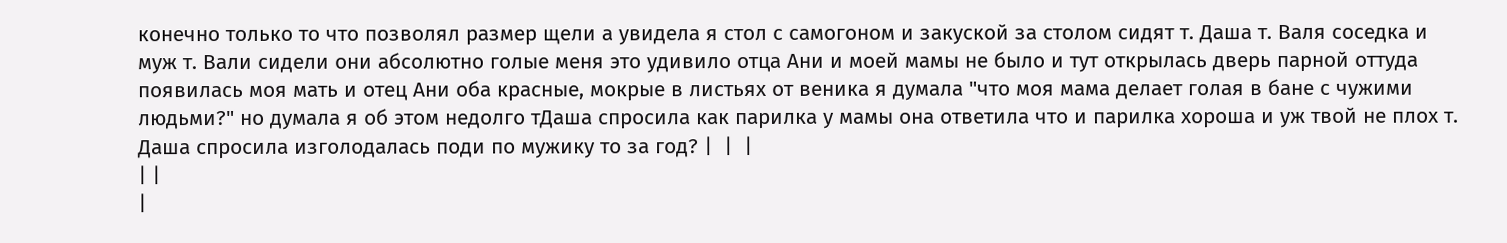конечно только то что позволял размер щели а увидела я стол с самогоном и закуской за столом сидят т. Даша т. Валя соседка и муж т. Вали сидели они абсолютно голые меня это удивило отца Ани и моей мамы не было и тут открылась дверь парной оттуда появилась моя мать и отец Ани оба красные, мокрые в листьях от веника я думала "что моя мама делает голая в бане с чужими людьми?" но думала я об этом недолго тДаша спросила как парилка у мамы она ответила что и парилка хороша и уж твой не плох т. Даша спросила изголодалась поди по мужику то за год? |  |  |
| |
|